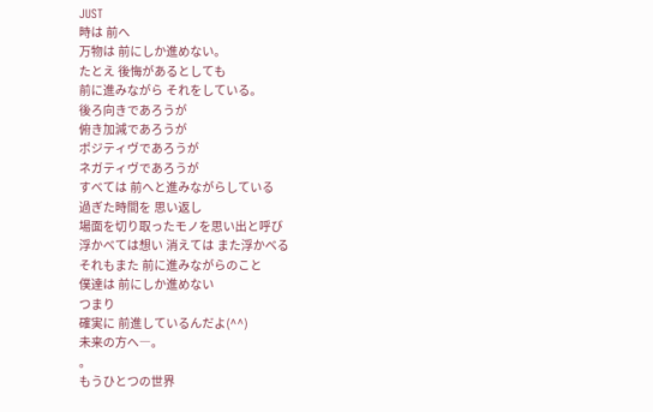JUST
時は 前へ
万物は 前にしか進めない。
たとえ 後悔があるとしても
前に進みながら それをしている。
後ろ向きであろうが
俯き加減であろうが
ポジティヴであろうが
ネガティヴであろうが
すべては 前へと進みながらしている
過ぎた時間を 思い返し
場面を切り取ったモノを思い出と呼び
浮かべては想い 消えては また浮かべる
それもまた 前に進みながらのこと
僕達は 前にしか進めない
つまり
確実に 前進しているんだよ(^^)
未来の方へ―。
。
もうひとつの世界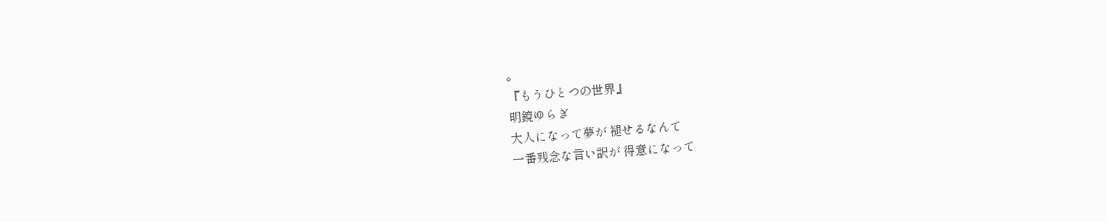。
『もうひとつの世界』
明鏡ゆらぎ
大人になって夢が 褪せるなんて
一番残念な言い訳が 得意になって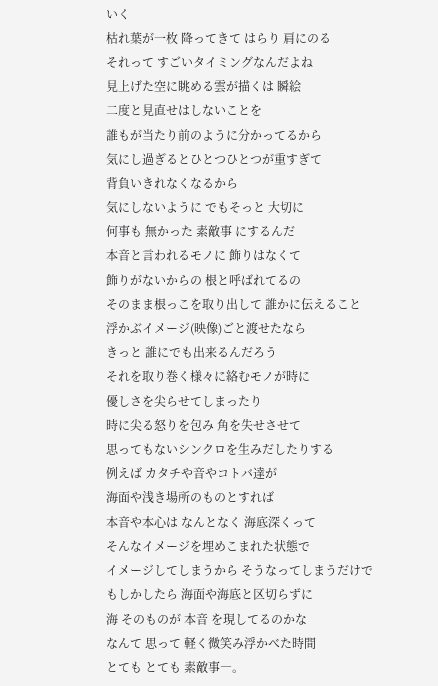いく
枯れ葉が一枚 降ってきて はらり 肩にのる
それって すごいタイミングなんだよね
見上げた空に眺める雲が描くは 瞬絵
二度と見直せはしないことを
誰もが当たり前のように分かってるから
気にし過ぎるとひとつひとつが重すぎて
背負いきれなくなるから
気にしないように でもそっと 大切に
何事も 無かった 素敵事 にするんだ
本音と言われるモノに 飾りはなくて
飾りがないからの 根と呼ばれてるの
そのまま根っこを取り出して 誰かに伝えること
浮かぶイメージ(映像)ごと渡せたなら
きっと 誰にでも出来るんだろう
それを取り巻く様々に絡むモノが時に
優しさを尖らせてしまったり
時に尖る怒りを包み 角を失せさせて
思ってもないシンクロを生みだしたりする
例えば カタチや音やコトバ達が
海面や浅き場所のものとすれば
本音や本心は なんとなく 海底深くって
そんなイメージを埋めこまれた状態で
イメージしてしまうから そうなってしまうだけで
もしかしたら 海面や海底と区切らずに
海 そのものが 本音 を現してるのかな
なんて 思って 軽く微笑み浮かべた時間
とても とても 素敵事―。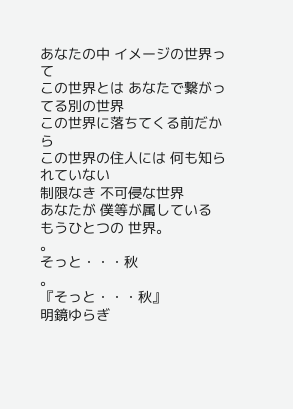あなたの中 イメージの世界って
この世界とは あなたで繋がってる別の世界
この世界に落ちてくる前だから
この世界の住人には 何も知られていない
制限なき 不可侵な世界
あなたが 僕等が属している
もうひとつの 世界。
。
そっと・・・秋
。
『そっと・・・秋』
明鏡ゆらぎ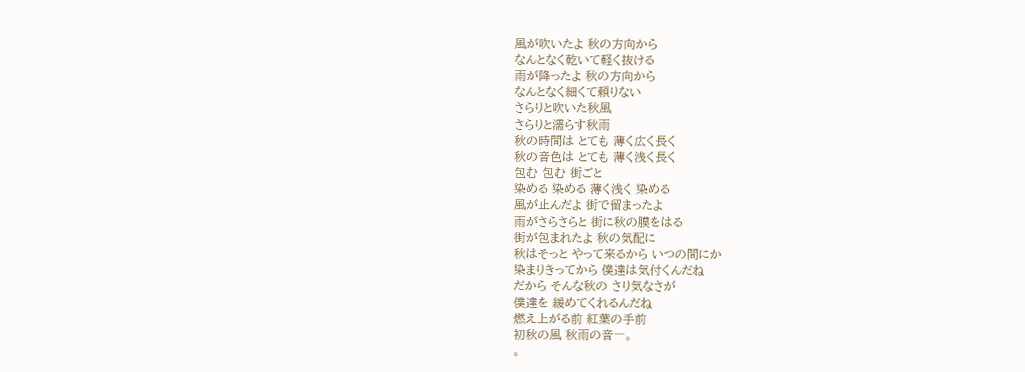風が吹いたよ 秋の方向から
なんとなく乾いて軽く抜ける
雨が降ったよ 秋の方向から
なんとなく細くて頼りない
さらりと吹いた秋風
さらりと濡らす秋雨
秋の時間は とても 薄く広く長く
秋の音色は とても 薄く浅く長く
包む 包む 街ごと
染める 染める 薄く浅く 染める
風が止んだよ 街で留まったよ
雨がさらさらと 街に秋の膜をはる
街が包まれたよ 秋の気配に
秋はそっと やって来るから いつの間にか
染まりきってから 僕達は気付くんだね
だから そんな秋の さり気なさが
僕達を 緩めてくれるんだね
燃え上がる前 紅葉の手前
初秋の風 秋雨の音―。
。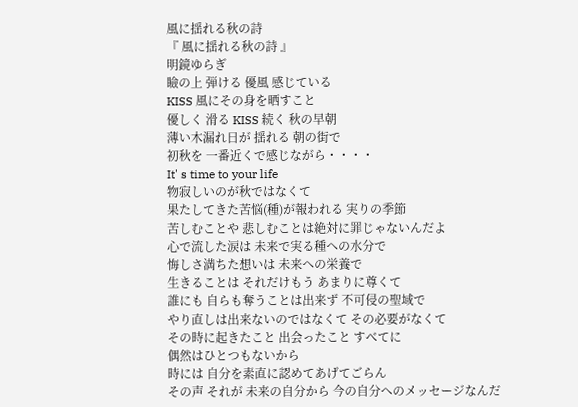風に揺れる秋の詩
『 風に揺れる秋の詩 』
明鏡ゆらぎ
瞼の上 弾ける 優風 感じている
KISS 風にその身を晒すこと
優しく 滑る KISS 続く 秋の早朝
薄い木漏れ日が 揺れる 朝の街で
初秋を 一番近くで感じながら・・・・
It' s time to your life
物寂しいのが秋ではなくて
果たしてきた苦悩(種)が報われる 実りの季節
苦しむことや 悲しむことは絶対に罪じゃないんだよ
心で流した涙は 未来で実る種への水分で
悔しさ満ちた想いは 未来への栄養で
生きることは それだけもう あまりに尊くて
誰にも 自らも奪うことは出来ず 不可侵の聖域で
やり直しは出来ないのではなくて その必要がなくて
その時に起きたこと 出会ったこと すべてに
偶然はひとつもないから
時には 自分を素直に認めてあげてごらん
その声 それが 未来の自分から 今の自分へのメッセージなんだ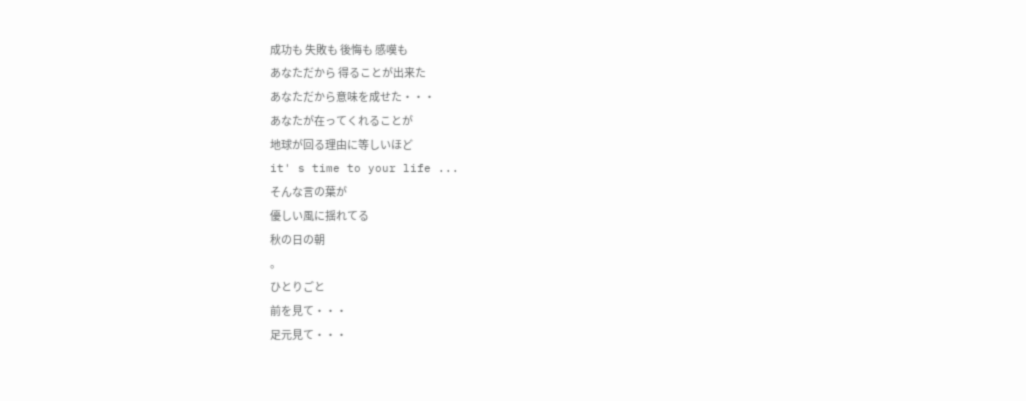成功も 失敗も 後悔も 感嘆も
あなただから 得ることが出来た
あなただから意味を成せた・・・
あなたが在ってくれることが
地球が回る理由に等しいほど
it' s time to your life ...
そんな言の葉が
優しい風に揺れてる
秋の日の朝
。
ひとりごと
前を見て・・・
足元見て・・・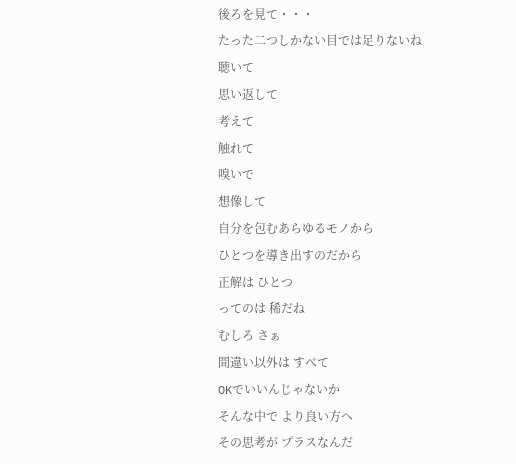後ろを見て・・・
たった二つしかない目では足りないね
聴いて
思い返して
考えて
触れて
嗅いで
想像して
自分を包むあらゆるモノから
ひとつを導き出すのだから
正解は ひとつ
ってのは 稀だね
むしろ さぁ
間違い以外は すべて
OKでいいんじゃないか
そんな中で より良い方へ
その思考が プラスなんだ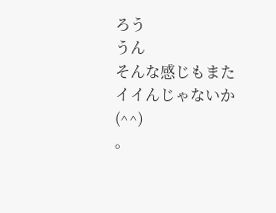ろう
うん
そんな感じもまた
イイんじゃないか
(^^)
。